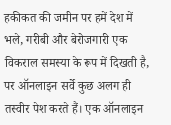हकीकत की जमीन पर हमें देश में भले, गरीबी और बेरोजगारी एक विकराल समस्या के रूप में दिखती है, पर ऑनलाइन सर्वे कुछ अलग ही तस्वीर पेश करते हैं। एक ऑनलाइन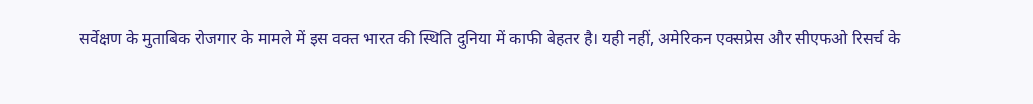सर्वेक्षण के मुताबिक रोजगार के मामले में इस वक्त भारत की स्थिति दुनिया में काफी बेहतर है। यही नहीं, अमेरिकन एक्सप्रेस और सीएफओ रिसर्च के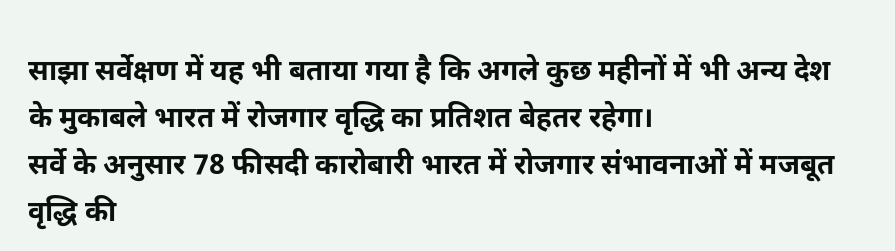साझा सर्वेक्षण में यह भी बताया गया है कि अगले कुछ महीनों में भी अन्य देश के मुकाबले भारत में रोजगार वृद्धि का प्रतिशत बेहतर रहेगा।
सर्वे के अनुसार 78 फीसदी कारोबारी भारत में रोजगार संभावनाओं में मजबूत वृद्धि की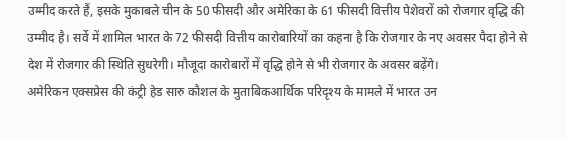उम्मीद करते हैं, इसके मुकाबले चीन के 50 फीसदी और अमेरिका के 61 फीसदी वित्तीय पेशेवरों को रोजगार वृद्धि की उम्मीद है। सर्वे में शामिल भारत के 72 फीसदी वित्तीय कारोबारियों का कहना है कि रोजगार के नए अवसर पैदा होने से देश में रोजगार की स्थिति सुधरेगी। मौजूदा कारोबारों में वृद्धि होने से भी रोजगार के अवसर बढ़ेंगे।
अमेरिकन एक्सप्रेस की कंट्री हेड सारु कौशल के मुताबिकआर्थिक परिदृश्य के मामले में भारत उन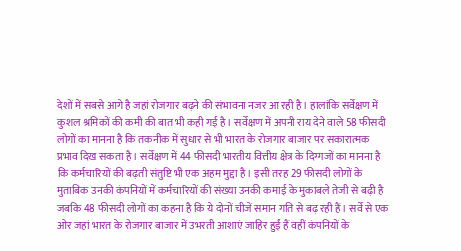देशों में सबसे आगे है जहां रोजगार बढ़ने की संभावना नजर आ रही है। हालांकि सर्वेक्षण में कुशल श्रमिकों की कमी की बात भी कही गई है। सर्वेक्षण में अपनी राय देने वाले 58 फीसदी लोगों का मानना है कि तकनीक में सुधार से भी भारत के रोजगार बाजार पर सकारात्मक प्रभाव दिख सकता है। सर्वेक्षण में 44 फीसदी भारतीय वित्तीय क्षेत्र के दिग्गजों का मानना है कि कर्मचारियों की बढ़ती संतुष्टि भी एक अहम मुद्दा है। इसी तरह 29 फीसदी लोगों के मुताबिक उनकी कंपनियों में कर्मचारियों की संख्या उनकी कमाई के मुकाबले तेजी से बढ़ी है जबकि 48 फीसदी लोगों का कहना है कि ये दोनों चीजें समान गति से बढ़ रही हैं। सर्वे से एक ओर जहां भारत के रोजगार बाजार में उभरती आशाएं जाहिर हुईं हैं वहीं कंपनियों के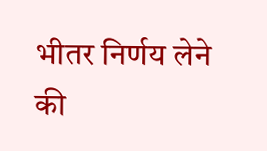भीतर निर्णय लेने की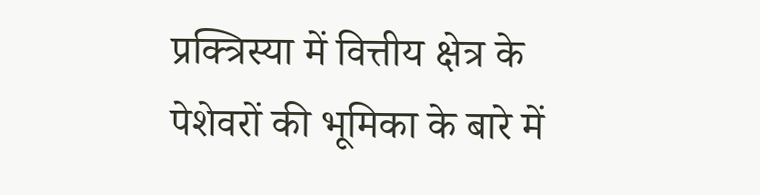प्रक्त्रिस्या में वित्तीय क्षेत्र के पेशेवरों की भूमिका के बारे में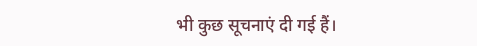भी कुछ सूचनाएं दी गई हैं।